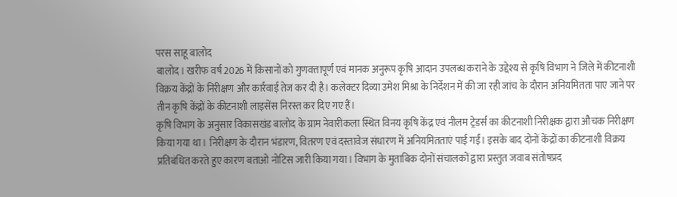परस साहू बालोद
बालोद। खरीफ वर्ष 2026 में किसानों को गुणवत्तापूर्ण एवं मानक अनुरूप कृषि आदान उपलब्ध कराने के उद्देश्य से कृषि विभाग ने जिले में कीटनाशी विक्रय केंद्रों के निरीक्षण और कार्रवाई तेज कर दी है। कलेक्टर दिव्या उमेश मिश्रा के निर्देशन में की जा रही जांच के दौरान अनियमितता पाए जाने पर तीन कृषि केंद्रों के कीटनाशी लाइसेंस निरस्त कर दिए गए हैं।
कृषि विभाग के अनुसार विकासखंड बालोद के ग्राम नेवारीकला स्थित विनय कृषि केंद्र एवं नीलम ट्रेडर्स का कीटनाशी निरीक्षक द्वारा औचक निरीक्षण किया गया था। निरीक्षण के दौरान भंडारण, वितरण एवं दस्तावेज संधारण में अनियमितताएं पाई गईं। इसके बाद दोनों केंद्रों का कीटनाशी विक्रय प्रतिबंधित करते हुए कारण बताओ नोटिस जारी किया गया। विभाग के मुताबिक दोनों संचालकों द्वारा प्रस्तुत जवाब संतोषप्रद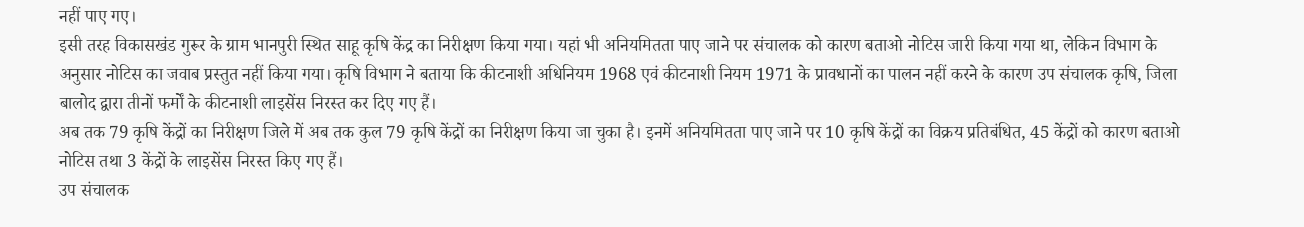नहीं पाए गए।
इसी तरह विकासखंड गुरूर के ग्राम भानपुरी स्थित साहू कृषि केंद्र का निरीक्षण किया गया। यहां भी अनियमितता पाए जाने पर संचालक को कारण बताओ नोटिस जारी किया गया था, लेकिन विभाग के अनुसार नोटिस का जवाब प्रस्तुत नहीं किया गया। कृषि विभाग ने बताया कि कीटनाशी अधिनियम 1968 एवं कीटनाशी नियम 1971 के प्रावधानों का पालन नहीं करने के कारण उप संचालक कृषि, जिला बालोद द्वारा तीनों फर्मों के कीटनाशी लाइसेंस निरस्त कर दिए गए हैं।
अब तक 79 कृषि केंद्रों का निरीक्षण जिले में अब तक कुल 79 कृषि केंद्रों का निरीक्षण किया जा चुका है। इनमें अनियमितता पाए जाने पर 10 कृषि केंद्रों का विक्रय प्रतिबंधित, 45 केंद्रों को कारण बताओ नोटिस तथा 3 केंद्रों के लाइसेंस निरस्त किए गए हैं।
उप संचालक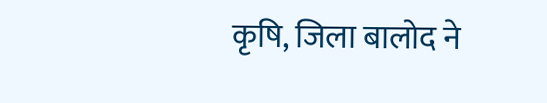कृषि, जिला बालोद ने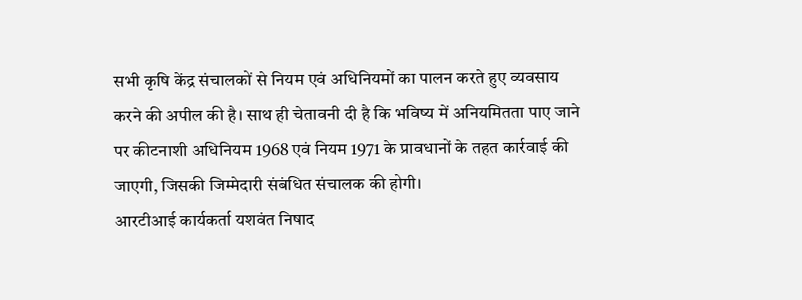सभी कृषि केंद्र संचालकों से नियम एवं अधिनियमों का पालन करते हुए व्यवसाय करने की अपील की है। साथ ही चेतावनी दी है कि भविष्य में अनियमितता पाए जाने पर कीटनाशी अधिनियम 1968 एवं नियम 1971 के प्रावधानों के तहत कार्रवाई की जाएगी, जिसकी जिम्मेदारी संबंधित संचालक की होगी।
आरटीआई कार्यकर्ता यशवंत निषाद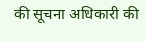की सूचना अधिकारी की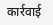कार्रवाई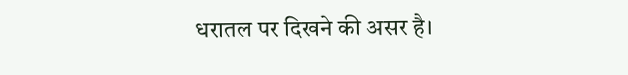धरातल पर दिखने की असर है।